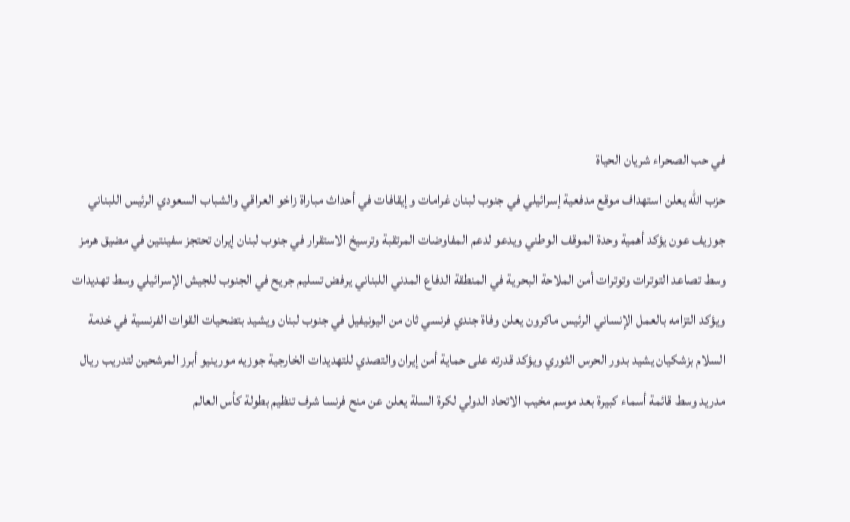في حب الصحراء شريان الحياة
حزب الله يعلن استهداف موقع مدفعية إسرائيلي في جنوب لبنان غرامات وإيقافات في أحداث مباراة زاخو العراقي والشباب السعودي الرئيس اللبناني جوزيف عون يؤكد أهمية وحدة الموقف الوطني ويدعو لدعم المفاوضات المرتقبة وترسيخ الاستقرار في جنوب لبنان إيران تحتجز سفينتين في مضيق هرمز وسط تصاعد التوترات وتوترات أمن الملاحة البحرية في المنطقة الدفاع المدني اللبناني يرفض تسليم جريح في الجنوب للجيش الإسرائيلي وسط تهديدات ويؤكد التزامه بالعمل الإنساني الرئيس ماكرون يعلن وفاة جندي فرنسي ثان من اليونيفيل في جنوب لبنان ويشيد بتضحيات القوات الفرنسية في خدمة السلام بزشكيان يشيد بدور الحرس الثوري ويؤكد قدرته على حماية أمن إيران والتصدي للتهديدات الخارجية جوزيه مورينيو أبرز المرشحين لتدريب ريال مدريد وسط قائمة أسماء كبيرة بعد موسم مخيب الاتحاد الدولي لكرة السلة يعلن عن منح فرنسا شرف تنظيم بطولة كأس العالم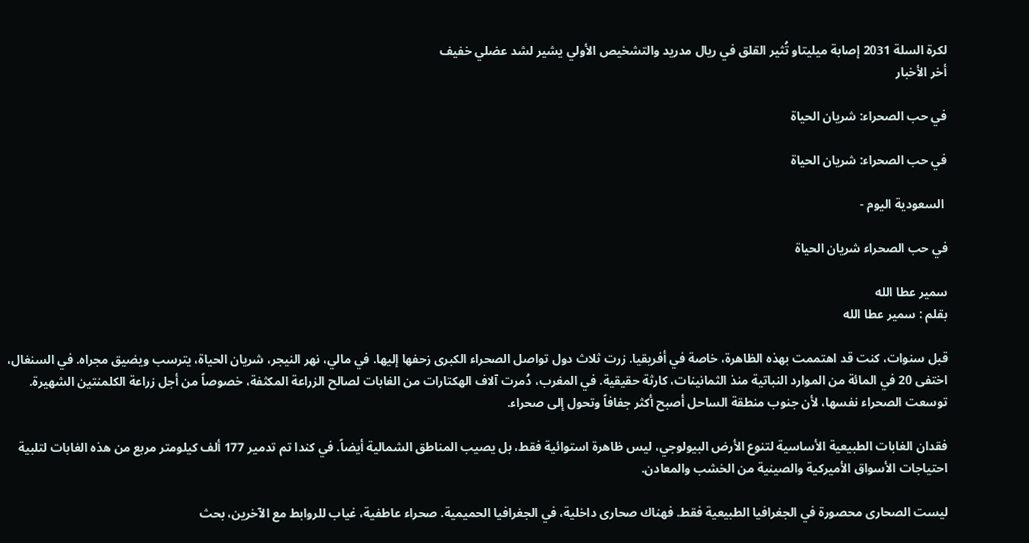لكرة السلة 2031 إصابة ميليتاو تُثير القلق في ريال مدريد والتشخيص الأولي يشير لشد عضلي خفيف
أخر الأخبار

في حب الصحراء: شريان الحياة

في حب الصحراء: شريان الحياة

 السعودية اليوم -

في حب الصحراء شريان الحياة

سمير عطا الله
بقلم : سمير عطا الله

قبل سنوات، كنت قد اهتممت بهذه الظاهرة، خاصة في أفريقيا. زرت ثلاث دول تواصل الصحراء الكبرى زحفها إليها. في مالي، نهر النيجر، شريان الحياة، يترسب ويضيق مجراه. في السنغال، اختفى 20 في المائة من الموارد النباتية منذ الثمانينات، كارثة حقيقية. في المغرب، دُمرت آلاف الهكتارات من الغابات لصالح الزراعة المكثفة، خصوصاً من أجل زراعة الكلمنتين الشهيرة. توسعت الصحراء نفسها، لأن جنوب منطقة الساحل أصبح أكثر جفافاً وتحول إلى صحراء.

فقدان الغابات الطبيعية الأساسية لتنوع الأرض البيولوجي، ليس ظاهرة استوائية فقط، بل يصيب المناطق الشمالية أيضاً. في كندا تم تدمير 177 ألف كيلومتر مربع من هذه الغابات لتلبية احتياجات الأسواق الأميركية والصينية من الخشب والمعادن.

ليست الصحارى محصورة في الجغرافيا الطبيعية فقط. فهناك صحارى داخلية، في الجغرافيا الحميمية. صحراء عاطفية، غياب للروابط مع الآخرين، بحث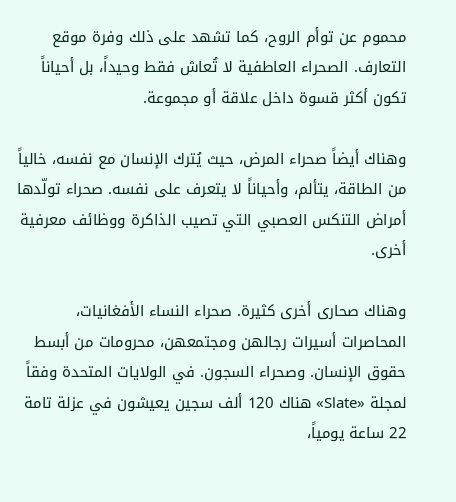محموم عن توأم الروح، كما تشهد على ذلك وفرة موقع التعارف. الصحراء العاطفية لا تُعاش فقط وحيداً، بل أحياناً تكون أكثر قسوة داخل علاقة أو مجموعة.

وهناك أيضاً صحراء المرض، حيث يُترك الإنسان مع نفسه، خالياً من الطاقة، يتألم، وأحياناً لا يتعرف على نفسه. صحراء تولّدها أمراض التنكس العصبي التي تصيب الذاكرة ووظائف معرفية أخرى.

وهناك صحارى أخرى كثيرة. صحراء النساء الأفغانيات، المحاصرات أسيرات رجالهن ومجتمعهن، محرومات من أبسط حقوق الإنسان. وصحراء السجون. في الولايات المتحدة وفقاً لمجلة «Slate» هناك 120 ألف سجين يعيشون في عزلة تامة 22 ساعة يومياً،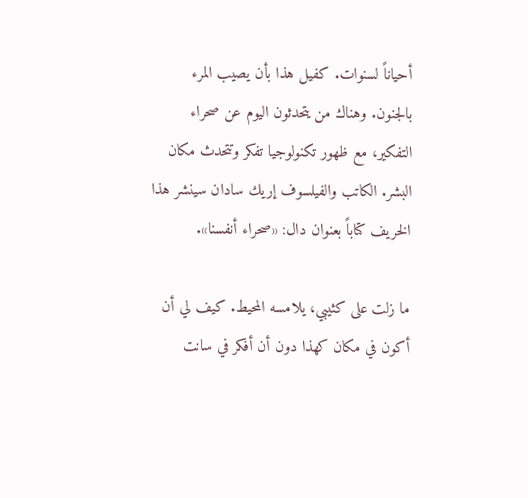أحياناً لسنوات. كفيل هذا بأن يصيب المرء بالجنون. وهناك من يتحدثون اليوم عن صحراء التفكير، مع ظهور تكنولوجيا تفكر وتتحدث مكان البشر. الكاتب والفيلسوف إريك سادان سينشر هذا الخريف كتاباً بعنوان دال: «صحراء أنفسنا».

ما زلت على كثيبي، يلامسه المحيط. كيف لي أن أكون في مكان كهذا دون أن أفكر في سانت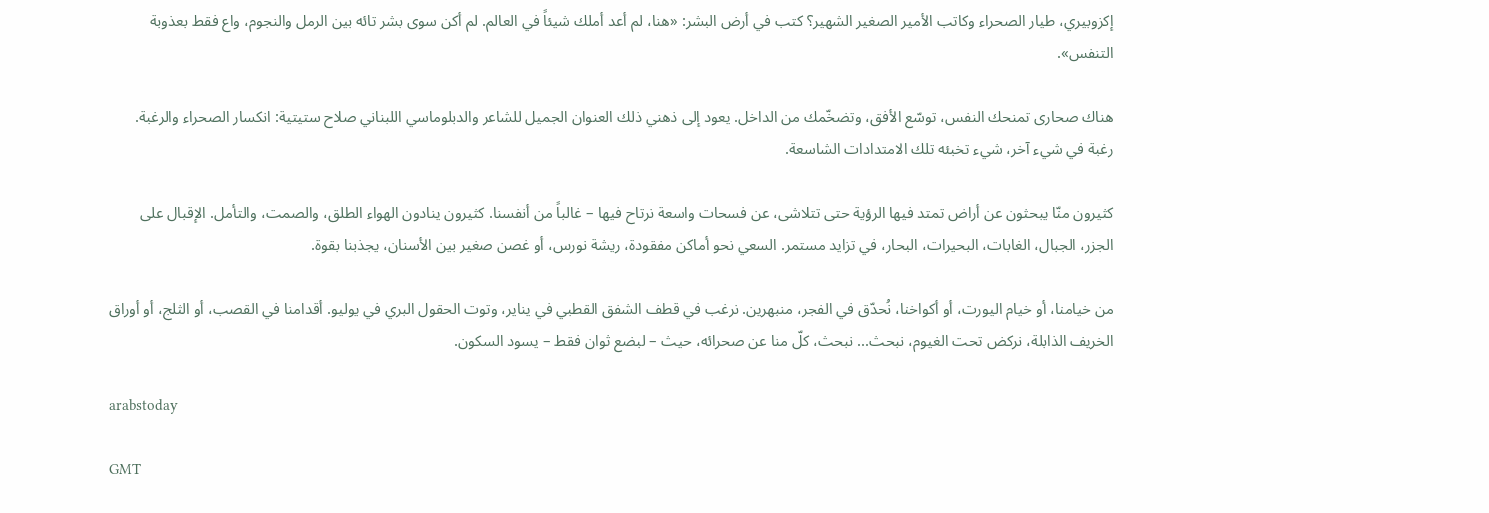إكزوبيري، طيار الصحراء وكاتب الأمير الصغير الشهير؟ كتب في أرض البشر: «هنا، لم أعد أملك شيئاً في العالم. لم أكن سوى بشر تائه بين الرمل والنجوم، واع فقط بعذوبة التنفس».

هناك صحارى تمنحك النفس، توسّع الأفق، وتضخّمك من الداخل. يعود إلى ذهني ذلك العنوان الجميل للشاعر والدبلوماسي اللبناني صلاح ستيتية: انكسار الصحراء والرغبة. رغبة في شيء آخر، شيء تخبئه تلك الامتدادات الشاسعة.

كثيرون منّا يبحثون عن أراض تمتد فيها الرؤية حتى تتلاشى، عن فسحات واسعة نرتاح فيها – غالباً من أنفسنا. كثيرون ينادون الهواء الطلق، والصمت، والتأمل. الإقبال على الجزر، الجبال، الغابات، البحيرات، البحار، في تزايد مستمر. السعي نحو أماكن مفقودة، ريشة نورس، أو غصن صغير بين الأسنان، يجذبنا بقوة.

من خيامنا، أو خيام اليورت، أو أكواخنا، نُحدّق في الفجر، منبهرين. نرغب في قطف الشفق القطبي في يناير، وتوت الحقول البري في يوليو. أقدامنا في القصب، أو الثلج، أو أوراق الخريف الذابلة، نركض تحت الغيوم، نبحث... نبحث، كلّ منا عن صحرائه، حيث – لبضع ثوان فقط – يسود السكون.

arabstoday

GMT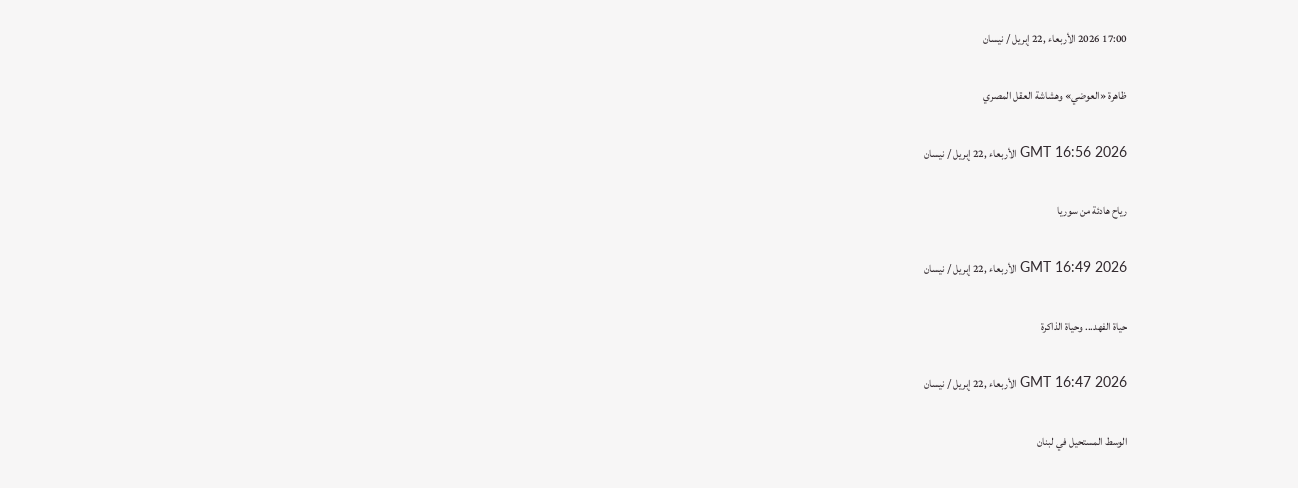17:00 2026 الأربعاء ,22 إبريل / نيسان

ظاهرة «العوضي» وهشاشة العقل المصري

GMT 16:56 2026 الأربعاء ,22 إبريل / نيسان

رياح هادئة من سوريا

GMT 16:49 2026 الأربعاء ,22 إبريل / نيسان

حياة الفهد... وحياة الذاكرة

GMT 16:47 2026 الأربعاء ,22 إبريل / نيسان

الوسط المستحيل في لبنان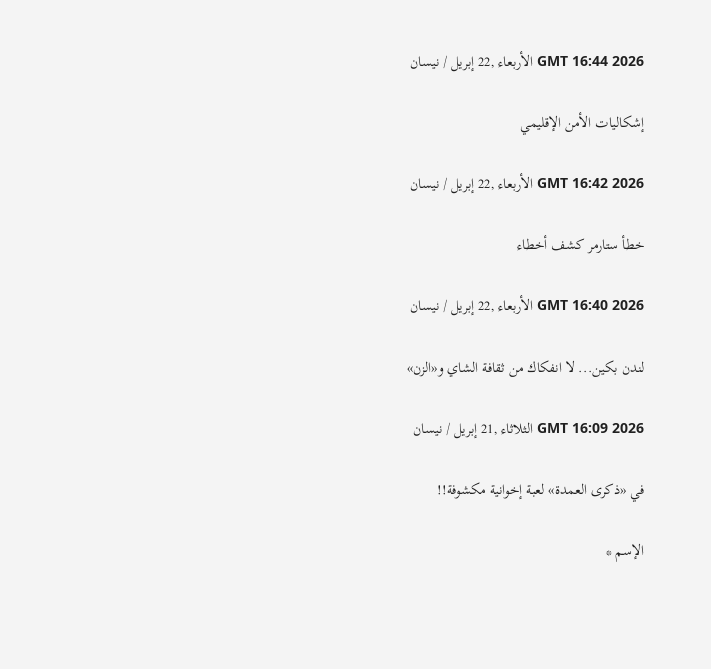GMT 16:44 2026 الأربعاء ,22 إبريل / نيسان

إشكاليات الأمن الإقليمي

GMT 16:42 2026 الأربعاء ,22 إبريل / نيسان

خطأ ستارمر كشف أخطاء

GMT 16:40 2026 الأربعاء ,22 إبريل / نيسان

لندن بكين... لا انفكاك من ثقافة الشاي و«الزن»

GMT 16:09 2026 الثلاثاء ,21 إبريل / نيسان

في «ذكرى العمدة» لعبة إخوانية مكشوفة!!

الإسم *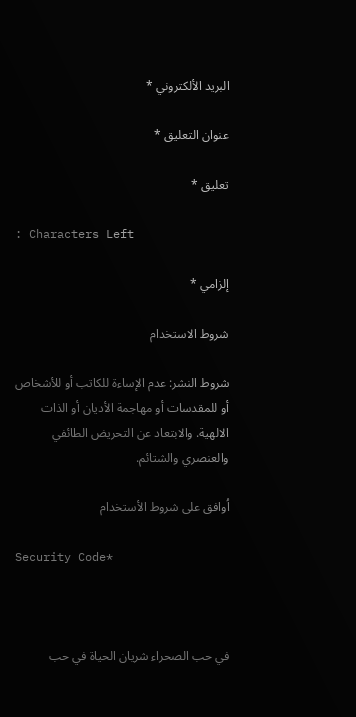البريد الألكتروني *

عنوان التعليق *

تعليق *

: Characters Left

إلزامي *

شروط الاستخدام

شروط النشر: عدم الإساءة للكاتب أو للأشخاص أو للمقدسات أو مهاجمة الأديان أو الذات الالهية. والابتعاد عن التحريض الطائفي والعنصري والشتائم.

اُوافق على شروط الأستخدام

Security Code*



في حب الصحراء شريان الحياة في حب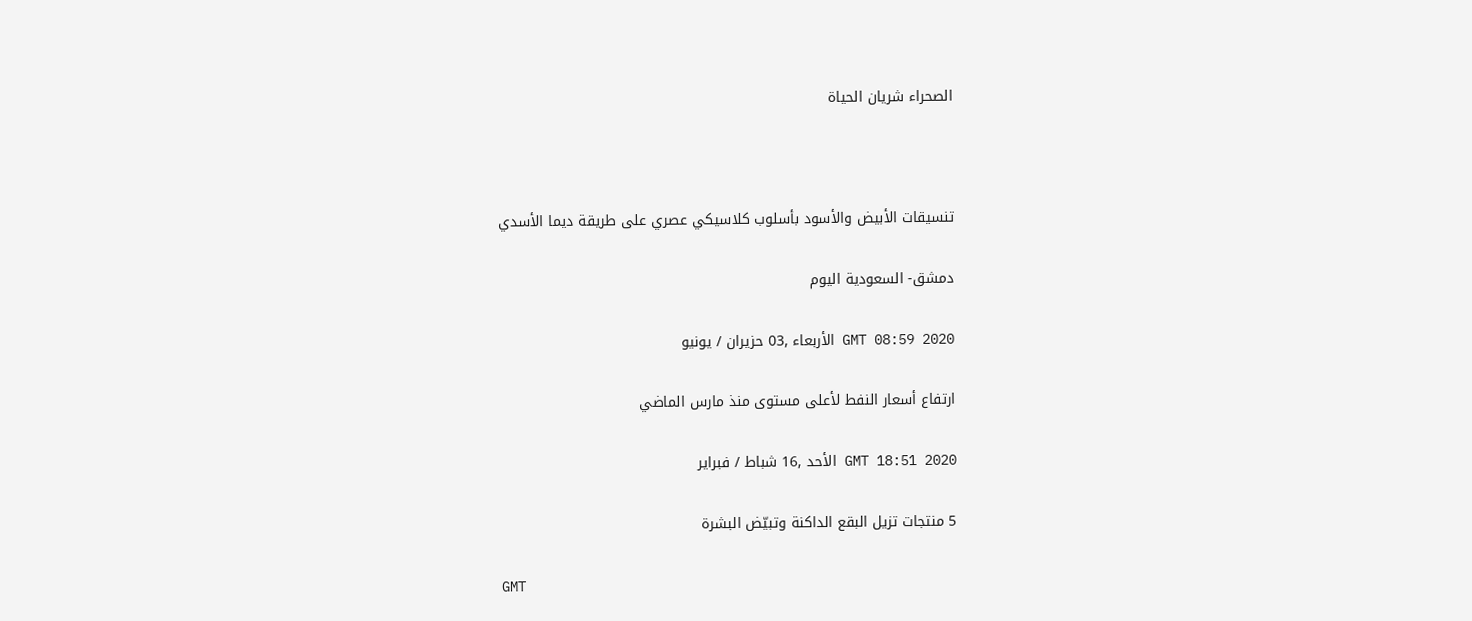الصحراء شريان الحياة



تنسيقات الأبيض والأسود بأسلوب كلاسيكي عصري على طريقة ديما الأسدي

دمشق- السعودية اليوم

GMT 08:59 2020 الأربعاء ,03 حزيران / يونيو

ارتفاع أسعار النفط لأعلى مستوى منذ مارس الماضي

GMT 18:51 2020 الأحد ,16 شباط / فبراير

5 منتجات تزيل البقع الداكنة وتبيّض البشرة

GMT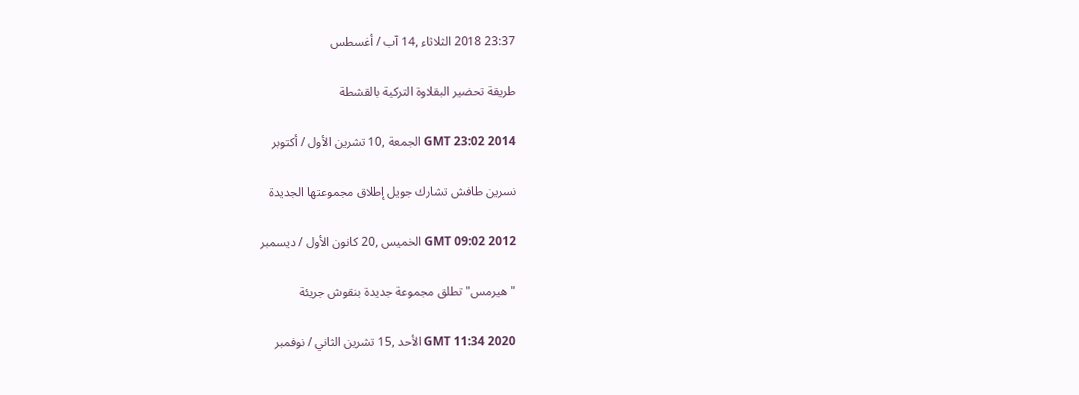23:37 2018 الثلاثاء ,14 آب / أغسطس

طريقة تحضير البقلاوة التركية بالقشطة

GMT 23:02 2014 الجمعة ,10 تشرين الأول / أكتوبر

نسرين طافش تشارك جويل إطلاق مجموعتها الجديدة

GMT 09:02 2012 الخميس ,20 كانون الأول / ديسمبر

"هيرمس" تطلق مجموعة جديدة بنقوش جريئة

GMT 11:34 2020 الأحد ,15 تشرين الثاني / نوفمبر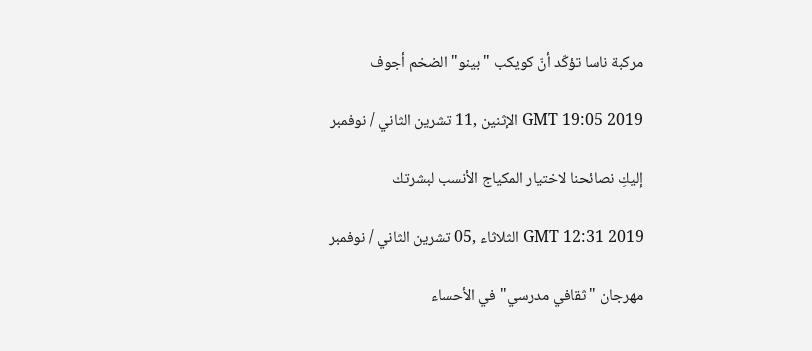مركبة ناسا تؤكّد أنّ كويكب "بينو" الضخم أجوف

GMT 19:05 2019 الإثنين ,11 تشرين الثاني / نوفمبر

إليكِ نصائحنا لاختيار المكياج الأنسب لبشرتك

GMT 12:31 2019 الثلاثاء ,05 تشرين الثاني / نوفمبر

مهرجان "ثقافي مدرسي" في الأحساء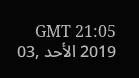GMT 21:05 2019 الأحد ,03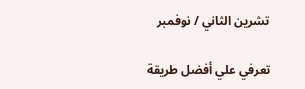تشرين الثاني / نوفمبر

تعرفي علي أفضل طريقة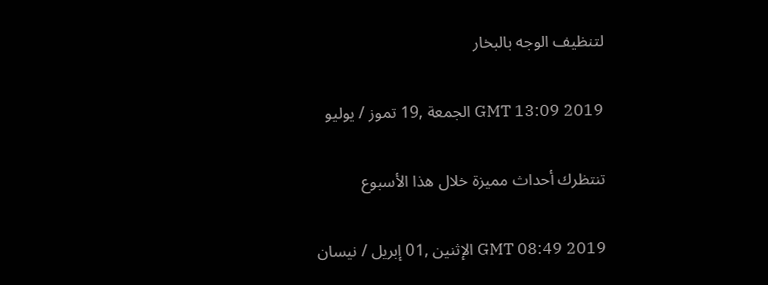لتنظيف الوجه بالبخار

GMT 13:09 2019 الجمعة ,19 تموز / يوليو

تنتظرك أحداث مميزة خلال هذا الأسبوع

GMT 08:49 2019 الإثنين ,01 إبريل / نيسان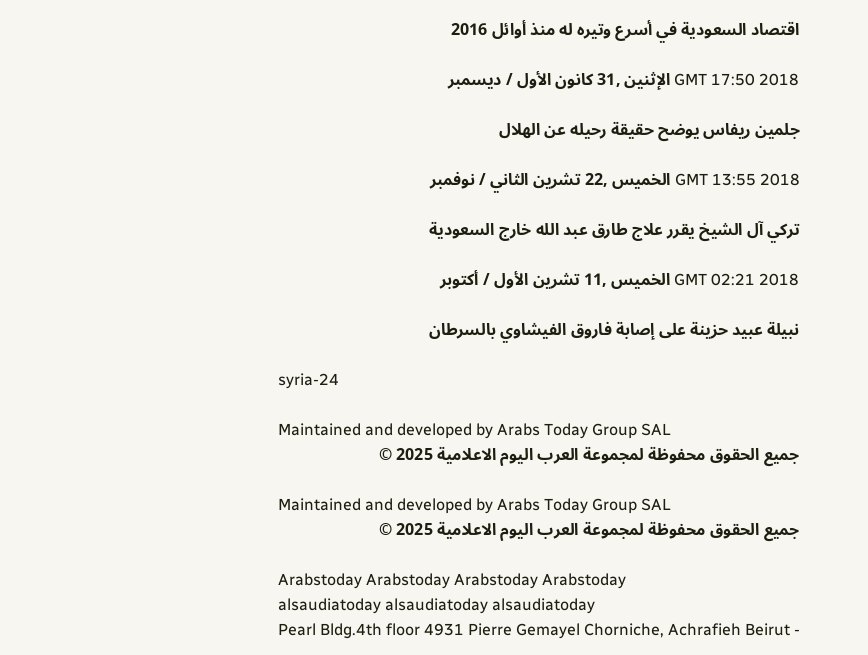اقتصاد السعودية في أسرع وتيره له منذ أوائل 2016

GMT 17:50 2018 الإثنين ,31 كانون الأول / ديسمبر

جلمين ريفاس يوضح حقيقة رحيله عن الهلال

GMT 13:55 2018 الخميس ,22 تشرين الثاني / نوفمبر

تركي آل الشيخ يقرر علاج طارق عبد الله خارج السعودية

GMT 02:21 2018 الخميس ,11 تشرين الأول / أكتوبر

نبيلة عبيد حزينة على إصابة فاروق الفيشاوي بالسرطان

syria-24

Maintained and developed by Arabs Today Group SAL
جميع الحقوق محفوظة لمجموعة العرب اليوم الاعلامية 2025 ©

Maintained and developed by Arabs Today Group SAL
جميع الحقوق محفوظة لمجموعة العرب اليوم الاعلامية 2025 ©

Arabstoday Arabstoday Arabstoday Arabstoday
alsaudiatoday alsaudiatoday alsaudiatoday
Pearl Bldg.4th floor 4931 Pierre Gemayel Chorniche, Achrafieh Beirut -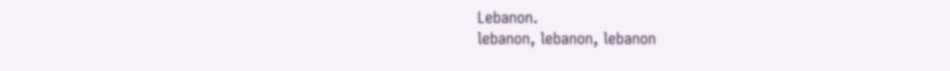Lebanon.
lebanon, lebanon, lebanon